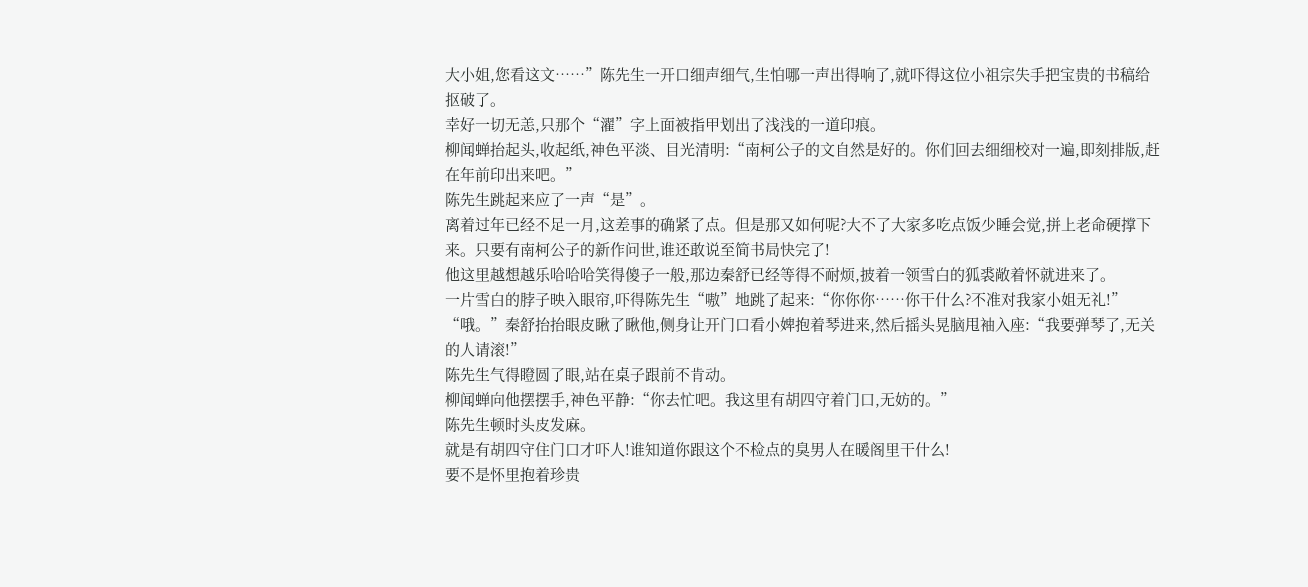大小姐,您看这文……”陈先生一开口细声细气,生怕哪一声出得响了,就吓得这位小祖宗失手把宝贵的书稿给抠破了。
幸好一切无恙,只那个“濯”字上面被指甲划出了浅浅的一道印痕。
柳闻蝉抬起头,收起纸,神色平淡、目光清明:“南柯公子的文自然是好的。你们回去细细校对一遍,即刻排版,赶在年前印出来吧。”
陈先生跳起来应了一声“是”。
离着过年已经不足一月,这差事的确紧了点。但是那又如何呢?大不了大家多吃点饭少睡会觉,拼上老命硬撑下来。只要有南柯公子的新作问世,谁还敢说至简书局快完了!
他这里越想越乐哈哈哈笑得傻子一般,那边秦舒已经等得不耐烦,披着一领雪白的狐裘敞着怀就进来了。
一片雪白的脖子映入眼帘,吓得陈先生“嗷”地跳了起来:“你你你……你干什么?不准对我家小姐无礼!”
“哦。”秦舒抬抬眼皮瞅了瞅他,侧身让开门口看小婢抱着琴进来,然后摇头晃脑甩袖入座:“我要弹琴了,无关的人请滚!”
陈先生气得瞪圆了眼,站在桌子跟前不肯动。
柳闻蝉向他摆摆手,神色平静:“你去忙吧。我这里有胡四守着门口,无妨的。”
陈先生顿时头皮发麻。
就是有胡四守住门口才吓人!谁知道你跟这个不检点的臭男人在暖阁里干什么!
要不是怀里抱着珍贵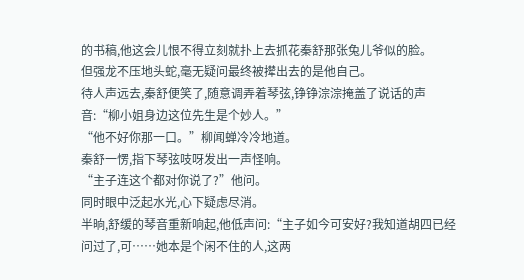的书稿,他这会儿恨不得立刻就扑上去抓花秦舒那张兔儿爷似的脸。
但强龙不压地头蛇,毫无疑问最终被撵出去的是他自己。
待人声远去,秦舒便笑了,随意调弄着琴弦,铮铮淙淙掩盖了说话的声音:“柳小姐身边这位先生是个妙人。”
“他不好你那一口。”柳闻蝉冷冷地道。
秦舒一愣,指下琴弦吱呀发出一声怪响。
“主子连这个都对你说了?”他问。
同时眼中泛起水光,心下疑虑尽消。
半晌,舒缓的琴音重新响起,他低声问:“主子如今可安好?我知道胡四已经问过了,可……她本是个闲不住的人,这两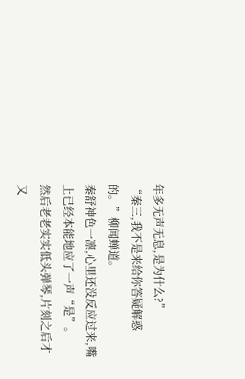年多无声无息,是为什么?”
“秦三,我不是来给你答疑解惑的。”柳闻蝉道。
秦舒神色一凛,心里还没反应过来,嘴上已经本能地应了一声“是”。
然后老老实实低头弹琴,片刻之后才又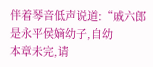伴着琴音低声说道:“戚六郎是永平侯嫡幼子,自幼
本章未完,请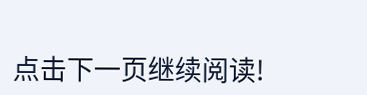点击下一页继续阅读!